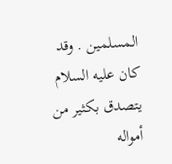المسلمين . وقد كان عليه السلام يتصدق بكثير من أمواله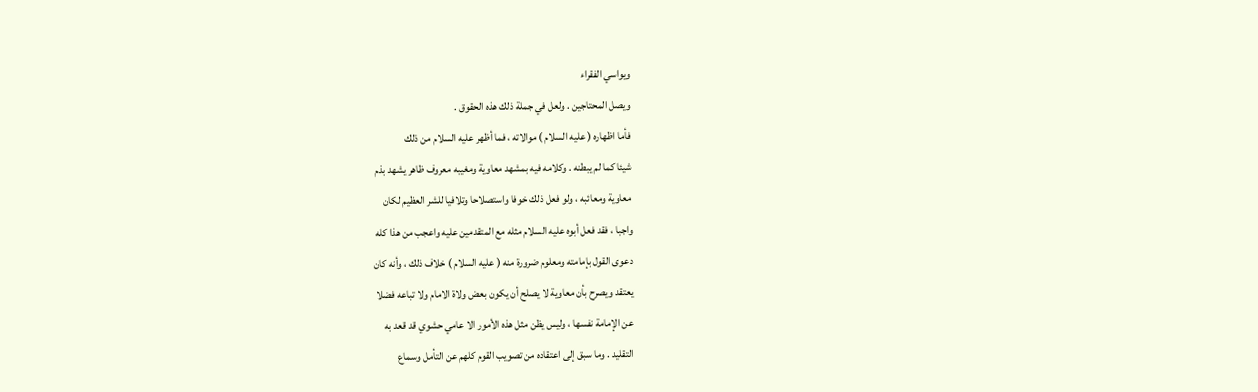ويواسي الفقراء
ويصل المحتاجين . ولعل في جملة ذلك هذه الحقوق .
فأما اظهاره ( عليه السلام ) موالاته ، فما أظهر عليه السلام من ذلك
شيئا كما لم يبطنه . وكلامه فيه بمشهد معاوية ومغيبه معروف ظاهر يشهد بذم
معاوية ومعائبه ، ولو فعل ذلك خوفا واستصلاحا وتلافيا للشر العظيم لكان
واجبا ، فقد فعل أبوه عليه السلام مثله مع المتقدمين عليه واعجب من هذا كله
دعوى القول بإمامته ومعلوم ضرورة منه ( عليه السلام ) خلاف ذلك ، وأنه كان
يعتقد ويصرح بأن معاوية لا يصلح أن يكون بعض ولاة الامام ولا تباعه فضلا
عن الإمامة نفسها ، وليس يظن مثل هذه الأمور الا عامي حشوي قد قعد به
التقليد . وما سبق إلى اعتقاده من تصويب القوم كلهم عن التأمل وسماع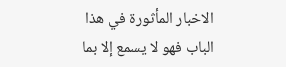الاخبار المأثورة في هذا الباب فهو لا يسمع إلا بما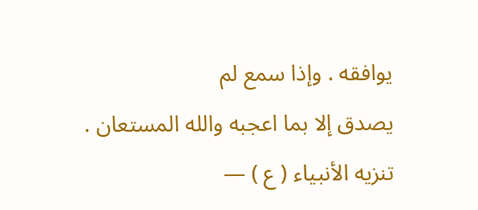يوافقه . وإذا سمع لم
يصدق إلا بما اعجبه والله المستعان .
تنزيه الأنبياء ( ع ) —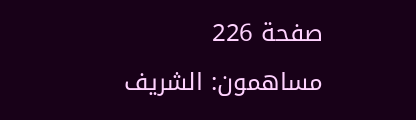صفحة 226
مساهمون: الشريف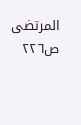المرتضى
ص٢٢٦